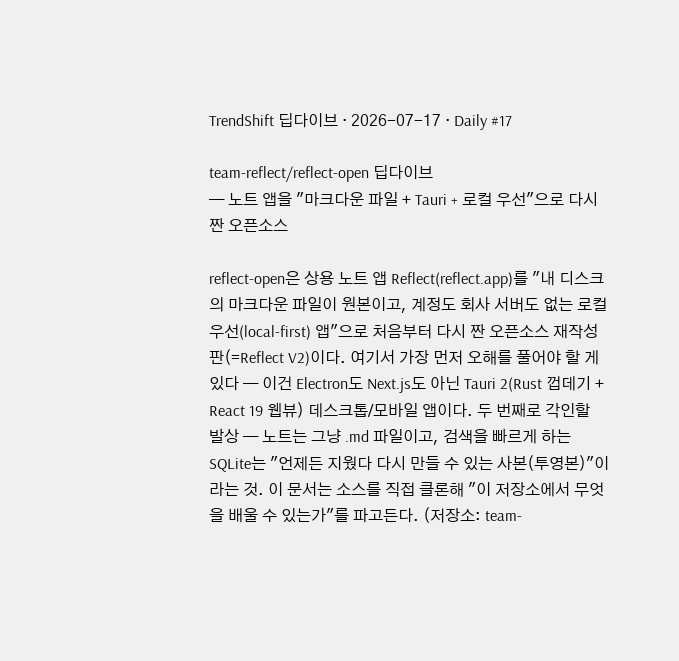TrendShift 딥다이브 · 2026-07-17 · Daily #17

team-reflect/reflect-open 딥다이브
— 노트 앱을 "마크다운 파일 + Tauri + 로컬 우선"으로 다시 짠 오픈소스

reflect-open은 상용 노트 앱 Reflect(reflect.app)를 "내 디스크의 마크다운 파일이 원본이고, 계정도 회사 서버도 없는 로컬 우선(local-first) 앱"으로 처음부터 다시 짠 오픈소스 재작성판(=Reflect V2)이다. 여기서 가장 먼저 오해를 풀어야 할 게 있다 — 이건 Electron도 Next.js도 아닌 Tauri 2(Rust 껍데기 + React 19 웹뷰) 데스크톱/모바일 앱이다. 두 번째로 각인할 발상 — 노트는 그냥 .md 파일이고, 검색을 빠르게 하는 SQLite는 "언제든 지웠다 다시 만들 수 있는 사본(투영본)"이라는 것. 이 문서는 소스를 직접 클론해 "이 저장소에서 무엇을 배울 수 있는가"를 파고든다. (저장소: team-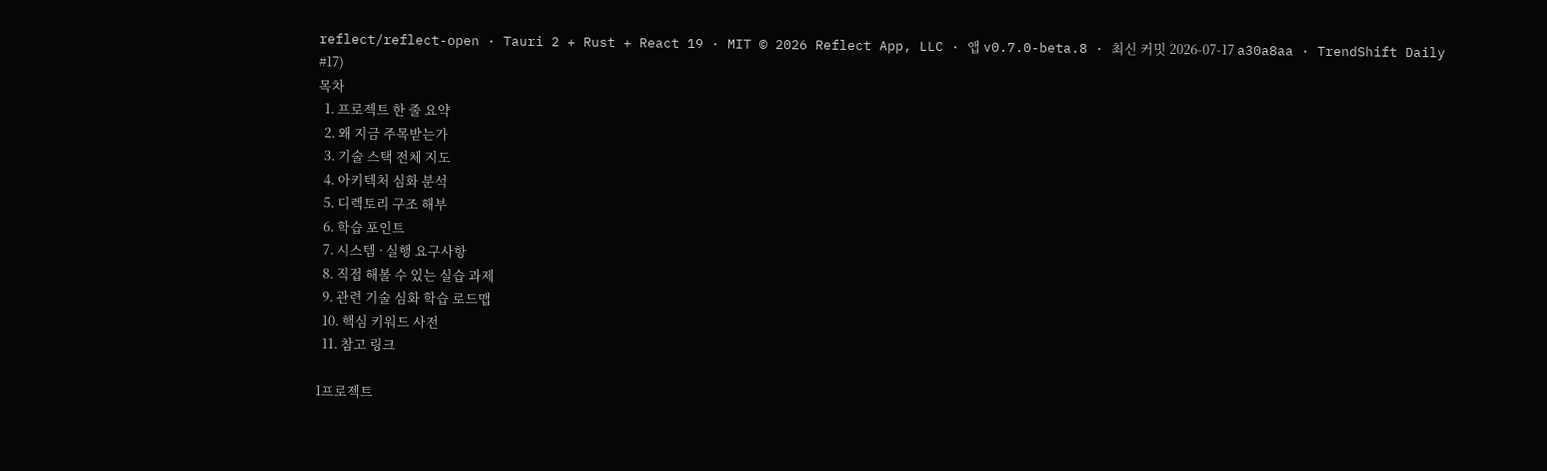reflect/reflect-open · Tauri 2 + Rust + React 19 · MIT © 2026 Reflect App, LLC · 앱 v0.7.0-beta.8 · 최신 커밋 2026-07-17 a30a8aa · TrendShift Daily #17)
목차
  1. 프로젝트 한 줄 요약
  2. 왜 지금 주목받는가
  3. 기술 스택 전체 지도
  4. 아키텍처 심화 분석
  5. 디렉토리 구조 해부
  6. 학습 포인트
  7. 시스템 · 실행 요구사항
  8. 직접 해볼 수 있는 실습 과제
  9. 관련 기술 심화 학습 로드맵
  10. 핵심 키워드 사전
  11. 참고 링크

1프로젝트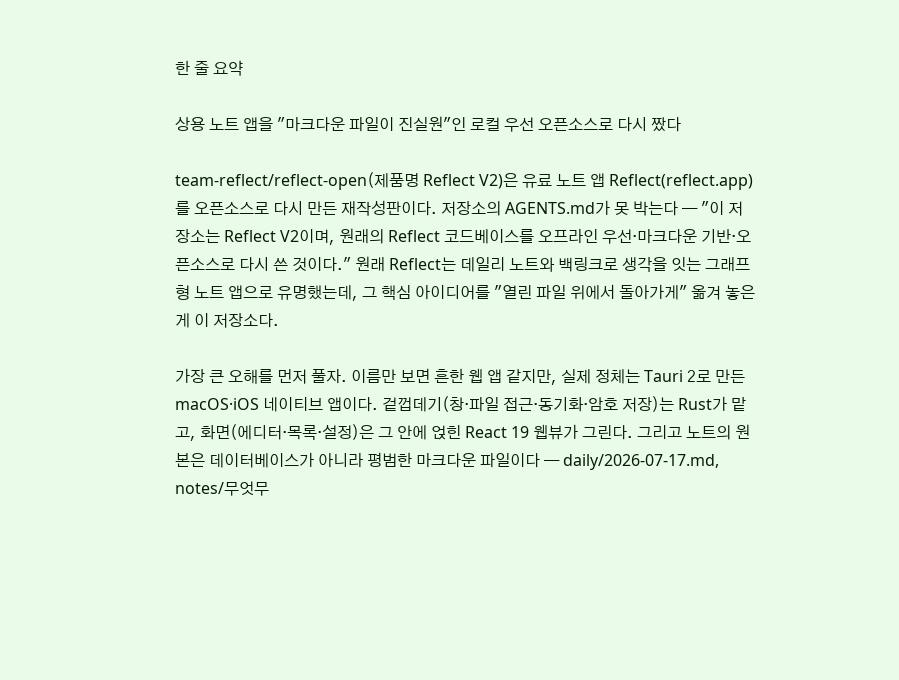한 줄 요약

상용 노트 앱을 "마크다운 파일이 진실원"인 로컬 우선 오픈소스로 다시 짰다

team-reflect/reflect-open(제품명 Reflect V2)은 유료 노트 앱 Reflect(reflect.app)를 오픈소스로 다시 만든 재작성판이다. 저장소의 AGENTS.md가 못 박는다 — "이 저장소는 Reflect V2이며, 원래의 Reflect 코드베이스를 오프라인 우선·마크다운 기반·오픈소스로 다시 쓴 것이다." 원래 Reflect는 데일리 노트와 백링크로 생각을 잇는 그래프형 노트 앱으로 유명했는데, 그 핵심 아이디어를 "열린 파일 위에서 돌아가게" 옮겨 놓은 게 이 저장소다.

가장 큰 오해를 먼저 풀자. 이름만 보면 흔한 웹 앱 같지만, 실제 정체는 Tauri 2로 만든 macOS·iOS 네이티브 앱이다. 겉껍데기(창·파일 접근·동기화·암호 저장)는 Rust가 맡고, 화면(에디터·목록·설정)은 그 안에 얹힌 React 19 웹뷰가 그린다. 그리고 노트의 원본은 데이터베이스가 아니라 평범한 마크다운 파일이다 — daily/2026-07-17.md, notes/무엇무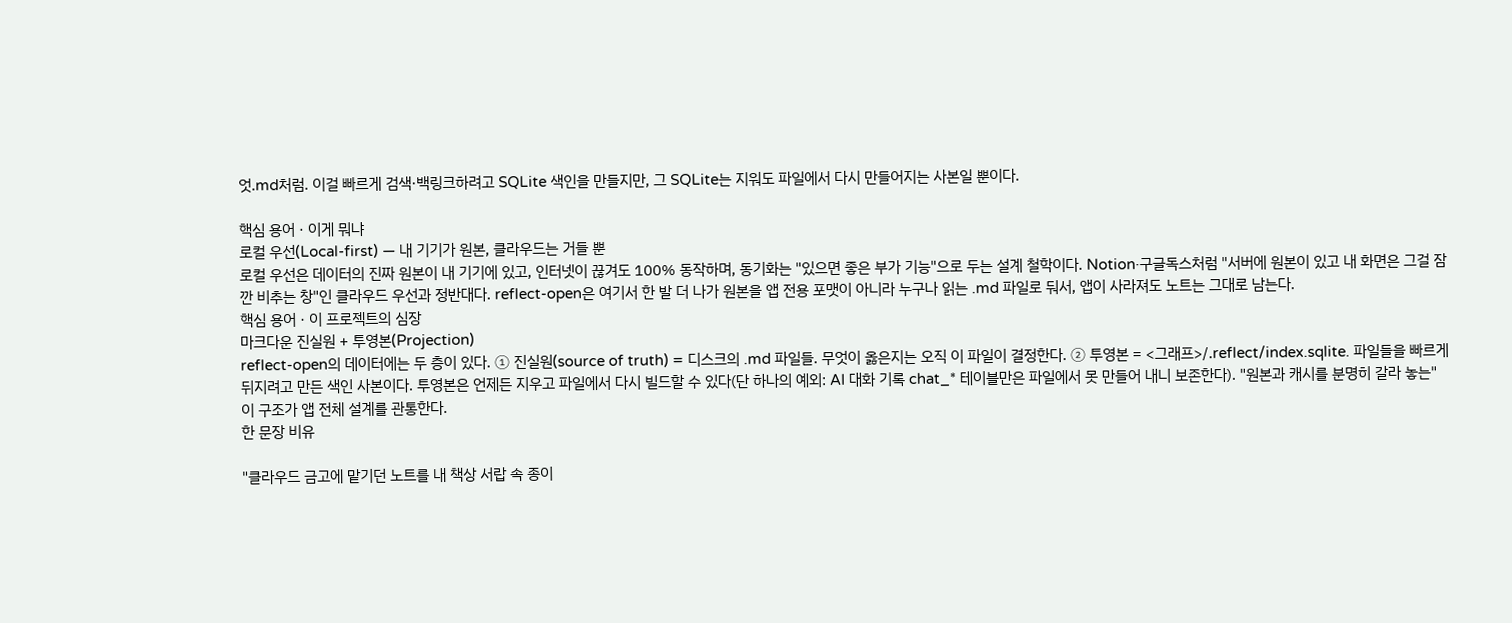엇.md처럼. 이걸 빠르게 검색·백링크하려고 SQLite 색인을 만들지만, 그 SQLite는 지워도 파일에서 다시 만들어지는 사본일 뿐이다.

핵심 용어 · 이게 뭐냐
로컬 우선(Local-first) — 내 기기가 원본, 클라우드는 거들 뿐
로컬 우선은 데이터의 진짜 원본이 내 기기에 있고, 인터넷이 끊겨도 100% 동작하며, 동기화는 "있으면 좋은 부가 기능"으로 두는 설계 철학이다. Notion·구글독스처럼 "서버에 원본이 있고 내 화면은 그걸 잠깐 비추는 창"인 클라우드 우선과 정반대다. reflect-open은 여기서 한 발 더 나가 원본을 앱 전용 포맷이 아니라 누구나 읽는 .md 파일로 둬서, 앱이 사라져도 노트는 그대로 남는다.
핵심 용어 · 이 프로젝트의 심장
마크다운 진실원 + 투영본(Projection)
reflect-open의 데이터에는 두 층이 있다. ① 진실원(source of truth) = 디스크의 .md 파일들. 무엇이 옳은지는 오직 이 파일이 결정한다. ② 투영본 = <그래프>/.reflect/index.sqlite. 파일들을 빠르게 뒤지려고 만든 색인 사본이다. 투영본은 언제든 지우고 파일에서 다시 빌드할 수 있다(단 하나의 예외: AI 대화 기록 chat_* 테이블만은 파일에서 못 만들어 내니 보존한다). "원본과 캐시를 분명히 갈라 놓는" 이 구조가 앱 전체 설계를 관통한다.
한 문장 비유

"클라우드 금고에 맡기던 노트를 내 책상 서랍 속 종이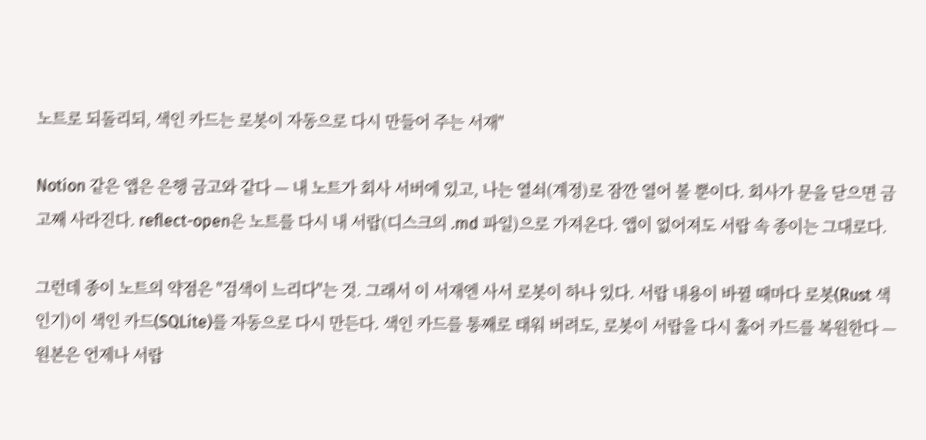노트로 되돌리되, 색인 카드는 로봇이 자동으로 다시 만들어 주는 서재"

Notion 같은 앱은 은행 금고와 같다 — 내 노트가 회사 서버에 있고, 나는 열쇠(계정)로 잠깐 열어 볼 뿐이다. 회사가 문을 닫으면 금고째 사라진다. reflect-open은 노트를 다시 내 서랍(디스크의 .md 파일)으로 가져온다. 앱이 없어져도 서랍 속 종이는 그대로다.

그런데 종이 노트의 약점은 "검색이 느리다"는 것. 그래서 이 서재엔 사서 로봇이 하나 있다. 서랍 내용이 바뀔 때마다 로봇(Rust 색인기)이 색인 카드(SQLite)를 자동으로 다시 만든다. 색인 카드를 통째로 태워 버려도, 로봇이 서랍을 다시 훑어 카드를 복원한다 — 원본은 언제나 서랍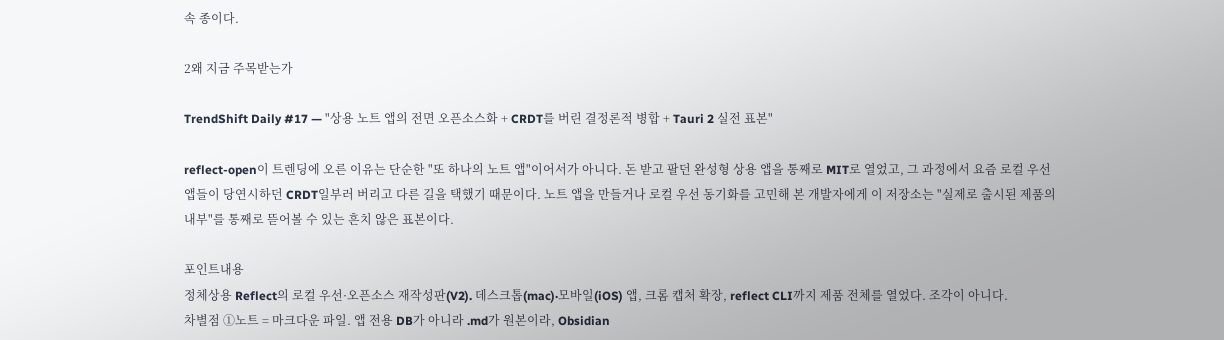속 종이다.

2왜 지금 주목받는가

TrendShift Daily #17 — "상용 노트 앱의 전면 오픈소스화 + CRDT를 버린 결정론적 병합 + Tauri 2 실전 표본"

reflect-open이 트렌딩에 오른 이유는 단순한 "또 하나의 노트 앱"이어서가 아니다. 돈 받고 팔던 완성형 상용 앱을 통째로 MIT로 열었고, 그 과정에서 요즘 로컬 우선 앱들이 당연시하던 CRDT일부러 버리고 다른 길을 택했기 때문이다. 노트 앱을 만들거나 로컬 우선 동기화를 고민해 본 개발자에게 이 저장소는 "실제로 출시된 제품의 내부"를 통째로 뜯어볼 수 있는 흔치 않은 표본이다.

포인트내용
정체상용 Reflect의 로컬 우선·오픈소스 재작성판(V2). 데스크톱(mac)·모바일(iOS) 앱, 크롬 캡처 확장, reflect CLI까지 제품 전체를 열었다. 조각이 아니다.
차별점 ①노트 = 마크다운 파일. 앱 전용 DB가 아니라 .md가 원본이라, Obsidian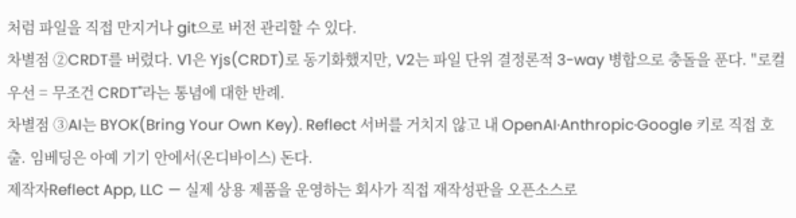처럼 파일을 직접 만지거나 git으로 버전 관리할 수 있다.
차별점 ②CRDT를 버렸다. V1은 Yjs(CRDT)로 동기화했지만, V2는 파일 단위 결정론적 3-way 병합으로 충돌을 푼다. "로컬 우선 = 무조건 CRDT"라는 통념에 대한 반례.
차별점 ③AI는 BYOK(Bring Your Own Key). Reflect 서버를 거치지 않고 내 OpenAI·Anthropic·Google 키로 직접 호출. 임베딩은 아예 기기 안에서(온디바이스) 돈다.
제작자Reflect App, LLC — 실제 상용 제품을 운영하는 회사가 직접 재작성판을 오픈소스로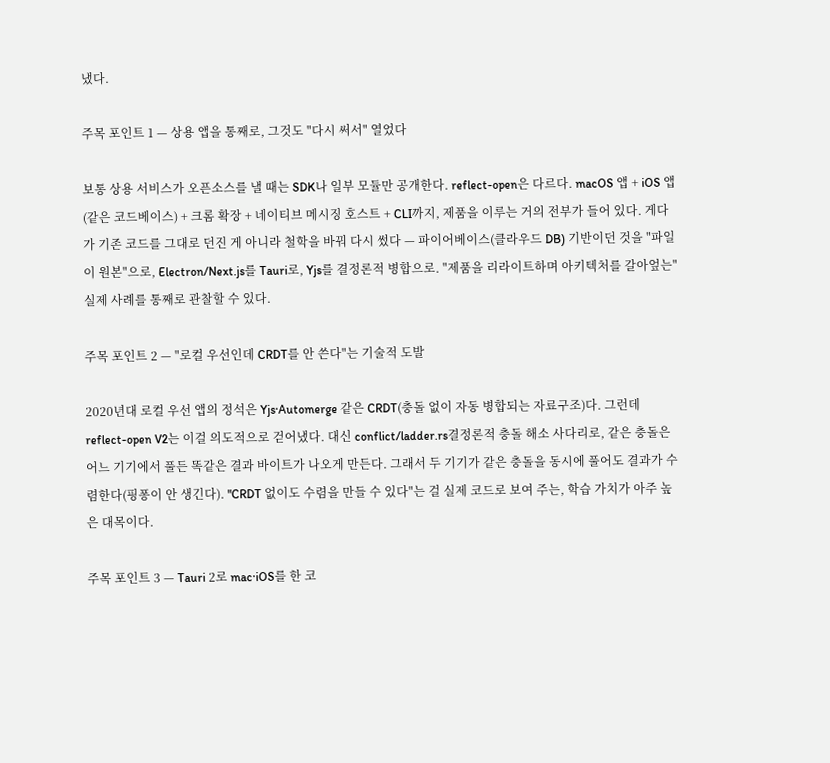냈다.

주목 포인트 1 — 상용 앱을 통째로, 그것도 "다시 써서" 열었다

보통 상용 서비스가 오픈소스를 낼 때는 SDK나 일부 모듈만 공개한다. reflect-open은 다르다. macOS 앱 + iOS 앱(같은 코드베이스) + 크롬 확장 + 네이티브 메시징 호스트 + CLI까지, 제품을 이루는 거의 전부가 들어 있다. 게다가 기존 코드를 그대로 던진 게 아니라 철학을 바꿔 다시 썼다 — 파이어베이스(클라우드 DB) 기반이던 것을 "파일이 원본"으로, Electron/Next.js를 Tauri로, Yjs를 결정론적 병합으로. "제품을 리라이트하며 아키텍처를 갈아엎는" 실제 사례를 통째로 관찰할 수 있다.

주목 포인트 2 — "로컬 우선인데 CRDT를 안 쓴다"는 기술적 도발

2020년대 로컬 우선 앱의 정석은 Yjs·Automerge 같은 CRDT(충돌 없이 자동 병합되는 자료구조)다. 그런데 reflect-open V2는 이걸 의도적으로 걷어냈다. 대신 conflict/ladder.rs결정론적 충돌 해소 사다리로, 같은 충돌은 어느 기기에서 풀든 똑같은 결과 바이트가 나오게 만든다. 그래서 두 기기가 같은 충돌을 동시에 풀어도 결과가 수렴한다(핑퐁이 안 생긴다). "CRDT 없이도 수렴을 만들 수 있다"는 걸 실제 코드로 보여 주는, 학습 가치가 아주 높은 대목이다.

주목 포인트 3 — Tauri 2로 mac·iOS를 한 코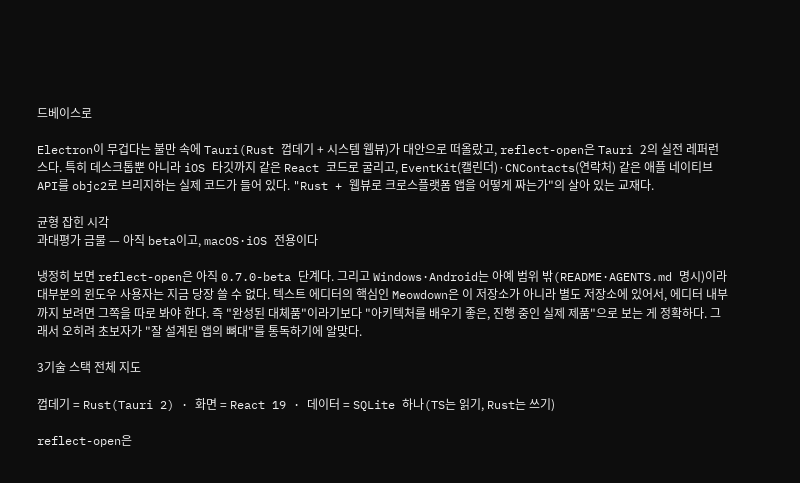드베이스로

Electron이 무겁다는 불만 속에 Tauri(Rust 껍데기 + 시스템 웹뷰)가 대안으로 떠올랐고, reflect-open은 Tauri 2의 실전 레퍼런스다. 특히 데스크톱뿐 아니라 iOS 타깃까지 같은 React 코드로 굴리고, EventKit(캘린더)·CNContacts(연락처) 같은 애플 네이티브 API를 objc2로 브리지하는 실제 코드가 들어 있다. "Rust + 웹뷰로 크로스플랫폼 앱을 어떻게 짜는가"의 살아 있는 교재다.

균형 잡힌 시각
과대평가 금물 — 아직 beta이고, macOS·iOS 전용이다

냉정히 보면 reflect-open은 아직 0.7.0-beta 단계다. 그리고 Windows·Android는 아예 범위 밖(README·AGENTS.md 명시)이라 대부분의 윈도우 사용자는 지금 당장 쓸 수 없다. 텍스트 에디터의 핵심인 Meowdown은 이 저장소가 아니라 별도 저장소에 있어서, 에디터 내부까지 보려면 그쪽을 따로 봐야 한다. 즉 "완성된 대체품"이라기보다 "아키텍처를 배우기 좋은, 진행 중인 실제 제품"으로 보는 게 정확하다. 그래서 오히려 초보자가 "잘 설계된 앱의 뼈대"를 통독하기에 알맞다.

3기술 스택 전체 지도

껍데기 = Rust(Tauri 2) · 화면 = React 19 · 데이터 = SQLite 하나(TS는 읽기, Rust는 쓰기)

reflect-open은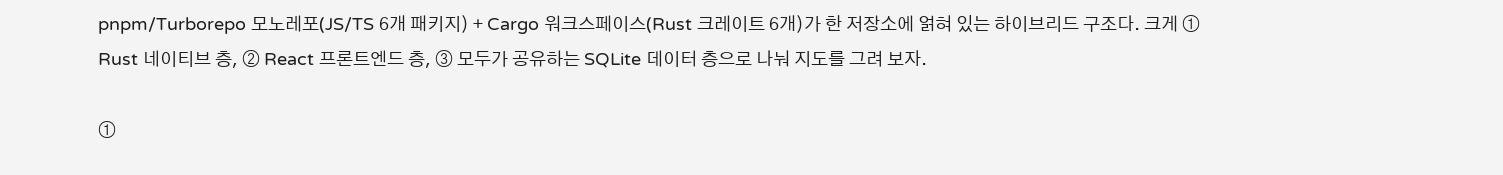pnpm/Turborepo 모노레포(JS/TS 6개 패키지) + Cargo 워크스페이스(Rust 크레이트 6개)가 한 저장소에 얽혀 있는 하이브리드 구조다. 크게 ① Rust 네이티브 층, ② React 프론트엔드 층, ③ 모두가 공유하는 SQLite 데이터 층으로 나눠 지도를 그려 보자.

①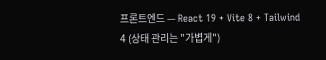프론트엔드 — React 19 + Vite 8 + Tailwind 4 (상태 관리는 "가볍게")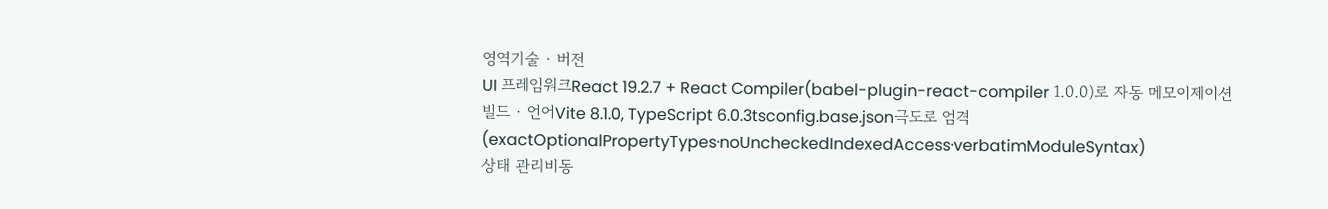영역기술 · 버전
UI 프레임워크React 19.2.7 + React Compiler(babel-plugin-react-compiler 1.0.0)로 자동 메모이제이션
빌드 · 언어Vite 8.1.0, TypeScript 6.0.3tsconfig.base.json극도로 엄격(exactOptionalPropertyTypes·noUncheckedIndexedAccess·verbatimModuleSyntax)
상태 관리비동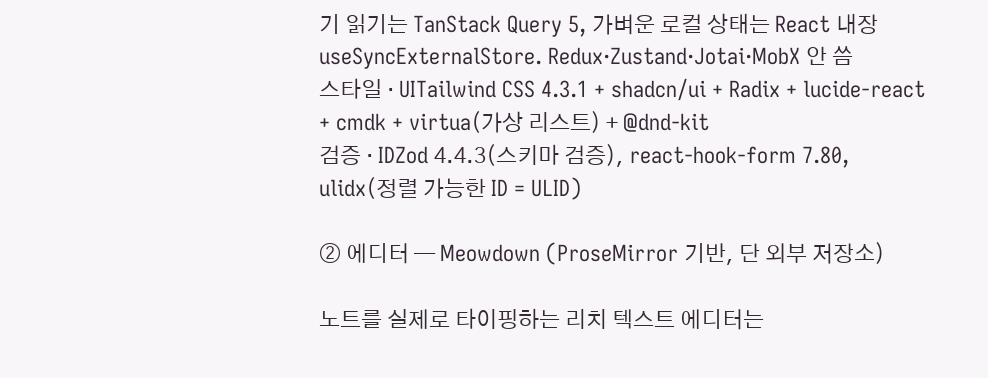기 읽기는 TanStack Query 5, 가벼운 로컬 상태는 React 내장 useSyncExternalStore. Redux·Zustand·Jotai·MobX 안 씀
스타일 · UITailwind CSS 4.3.1 + shadcn/ui + Radix + lucide-react + cmdk + virtua(가상 리스트) + @dnd-kit
검증 · IDZod 4.4.3(스키마 검증), react-hook-form 7.80, ulidx(정렬 가능한 ID = ULID)

② 에디터 — Meowdown (ProseMirror 기반, 단 외부 저장소)

노트를 실제로 타이핑하는 리치 텍스트 에디터는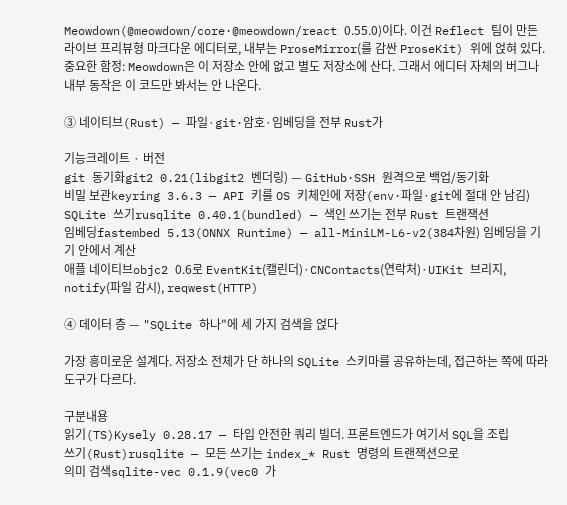Meowdown(@meowdown/core·@meowdown/react 0.55.0)이다. 이건 Reflect 팀이 만든 라이브 프리뷰형 마크다운 에디터로, 내부는 ProseMirror(를 감싼 ProseKit) 위에 얹혀 있다. 중요한 함정: Meowdown은 이 저장소 안에 없고 별도 저장소에 산다. 그래서 에디터 자체의 버그나 내부 동작은 이 코드만 봐서는 안 나온다.

③ 네이티브(Rust) — 파일·git·암호·임베딩을 전부 Rust가

기능크레이트 · 버전
git 동기화git2 0.21(libgit2 벤더링) — GitHub·SSH 원격으로 백업/동기화
비밀 보관keyring 3.6.3 — API 키를 OS 키체인에 저장(env·파일·git에 절대 안 남김)
SQLite 쓰기rusqlite 0.40.1(bundled) — 색인 쓰기는 전부 Rust 트랜잭션
임베딩fastembed 5.13(ONNX Runtime) — all-MiniLM-L6-v2(384차원) 임베딩을 기기 안에서 계산
애플 네이티브objc2 0.6로 EventKit(캘린더)·CNContacts(연락처)·UIKit 브리지, notify(파일 감시), reqwest(HTTP)

④ 데이터 층 — "SQLite 하나"에 세 가지 검색을 얹다

가장 흥미로운 설계다. 저장소 전체가 단 하나의 SQLite 스키마를 공유하는데, 접근하는 쪽에 따라 도구가 다르다.

구분내용
읽기(TS)Kysely 0.28.17 — 타입 안전한 쿼리 빌더. 프론트엔드가 여기서 SQL을 조립
쓰기(Rust)rusqlite — 모든 쓰기는 index_* Rust 명령의 트랜잭션으로
의미 검색sqlite-vec 0.1.9(vec0 가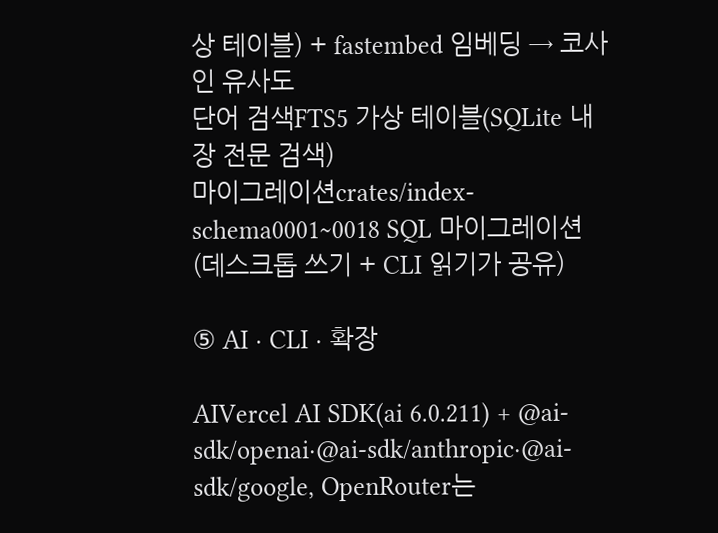상 테이블) + fastembed 임베딩 → 코사인 유사도
단어 검색FTS5 가상 테이블(SQLite 내장 전문 검색)
마이그레이션crates/index-schema0001~0018 SQL 마이그레이션(데스크톱 쓰기 + CLI 읽기가 공유)

⑤ AI · CLI · 확장

AIVercel AI SDK(ai 6.0.211) + @ai-sdk/openai·@ai-sdk/anthropic·@ai-sdk/google, OpenRouter는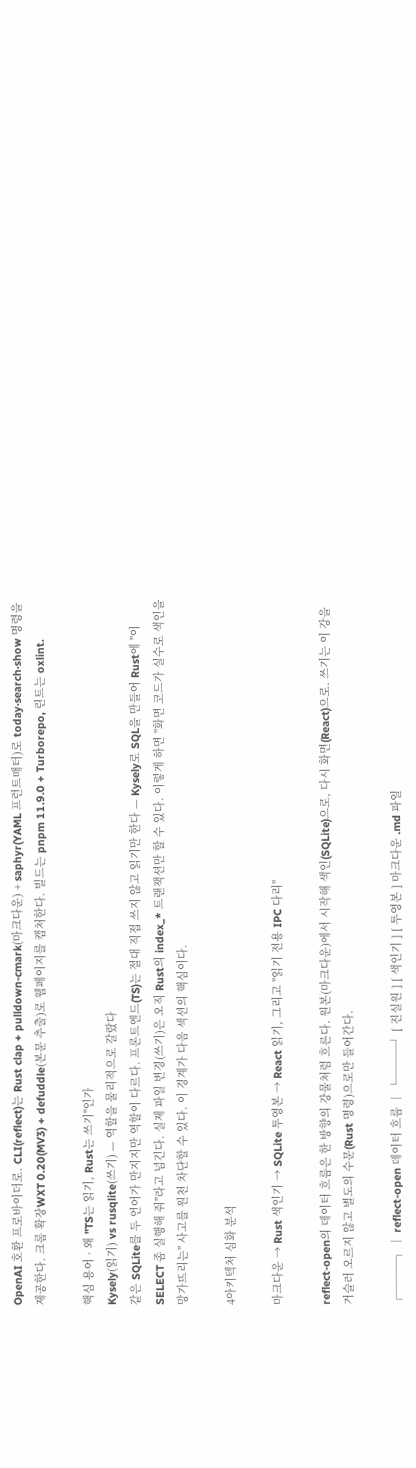OpenAI 호환 프로바이더로. CLI(reflect)는 Rust clap + pulldown-cmark(마크다운) + saphyr(YAML 프런트매터)로 today·search·show 명령을 제공한다. 크롬 확장WXT 0.20(MV3) + defuddle(본문 추출)로 웹페이지를 캡처한다. 빌드는 pnpm 11.9.0 + Turborepo, 린트는 oxlint.

핵심 용어 · 왜 "TS는 읽기, Rust는 쓰기"인가
Kysely(읽기) vs rusqlite(쓰기) — 역할을 물리적으로 갈랐다
같은 SQLite를 두 언어가 만지지만 역할이 다르다. 프론트엔드(TS)는 절대 직접 쓰지 않고 읽기만 한다 — Kysely로 SQL을 만들어 Rust에 "이 SELECT 좀 실행해 줘"라고 넘긴다. 실제 파일 변경(쓰기)은 오직 Rust의 index_* 트랜잭션만 할 수 있다. 이렇게 하면 "화면 코드가 실수로 색인을 망가뜨리는" 사고를 원천 차단할 수 있다. 이 경계가 다음 섹션의 핵심이다.

4아키텍처 심화 분석

마크다운 → Rust 색인기 → SQLite 투영본 → React 읽기, 그리고 "읽기 전용 IPC 다리"

reflect-open의 데이터 흐름은 한 방향의 강물처럼 흐른다. 원본(마크다운)에서 시작해 색인(SQLite)으로, 다시 화면(React)으로. 쓰기는 이 강을 거슬러 오르지 않고 별도의 수문(Rust 명령)으로만 들어간다.

┌───┐ │ reflect-open 데이터 흐름 │ └───┘ [ 진실원 ] [ 색인기 ] [ 투영본 ] 마크다운 .md 파일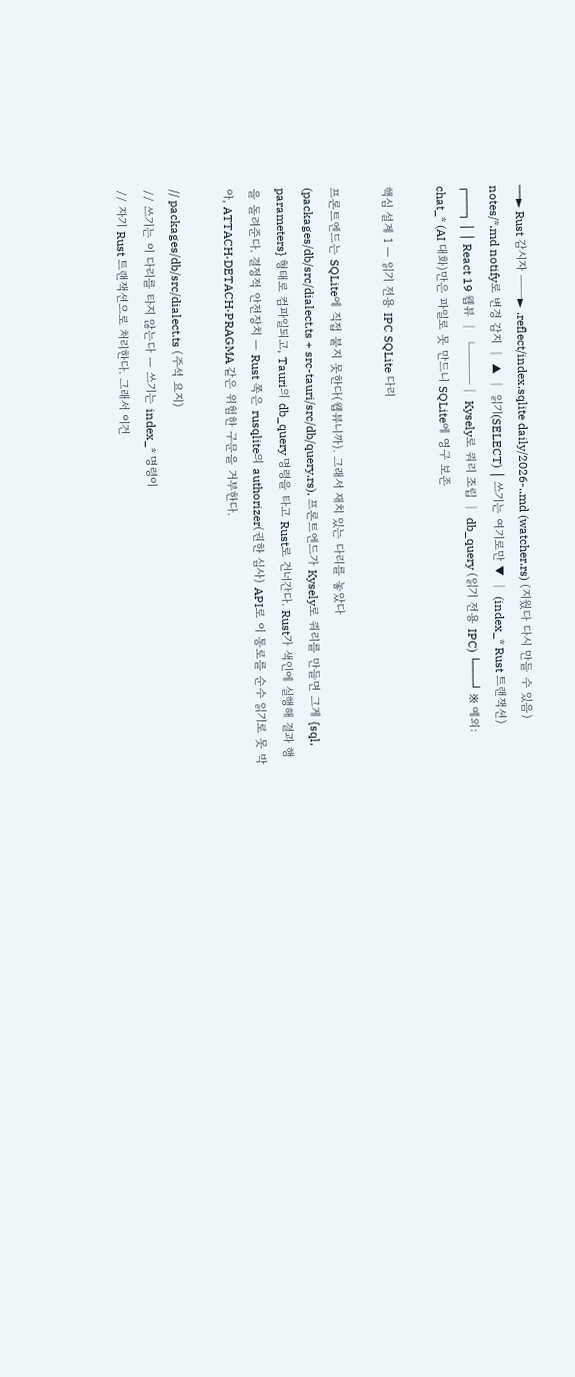──► Rust 감시자 ──► .reflect/index.sqlite daily/2026-..md (watcher.rs) (지웠다 다시 만들 수 있음) notes/*.md notify로 변경 감지 │ ▲ │ 읽기(SELECT) │ 쓰기는 여기로만 ▼ │ (index_* Rust 트랜잭션) ┌───┐ │ │ React 19 웹뷰 │ └───│ Kysely로 쿼리 조립 │ db_query (읽기 전용 IPC) └───┘ ※ 예외: chat_* (AI 대화)만은 파일로 못 만드니 SQLite에 영구 보존

핵심 설계 1 — 읽기 전용 IPC SQLite 다리

프론트엔드는 SQLite에 직접 붙지 못한다(웹뷰니까). 그래서 재치 있는 다리를 놓았다(packages/db/src/dialect.ts + src-tauri/src/db/query.rs). 프론트엔드가 Kysely로 쿼리를 만들면 그게 {sql, parameters} 형태로 컴파일되고, Tauri의 db_query 명령을 타고 Rust로 건너간다. Rust가 색인에 실행해 결과 행을 돌려준다. 결정적 안전장치 — Rust 쪽은 rusqlite의 authorizer(권한 심사) API로 이 통로를 순수 읽기로 못 박아, ATTACH·DETACH·PRAGMA 같은 위험한 구문을 거부한다.

// packages/db/src/dialect.ts (주석 요지)
// 쓰기는 이 다리를 타지 않는다 — 쓰기는 index_* 명령이
// 자기 Rust 트랜잭션으로 처리한다. 그래서 이건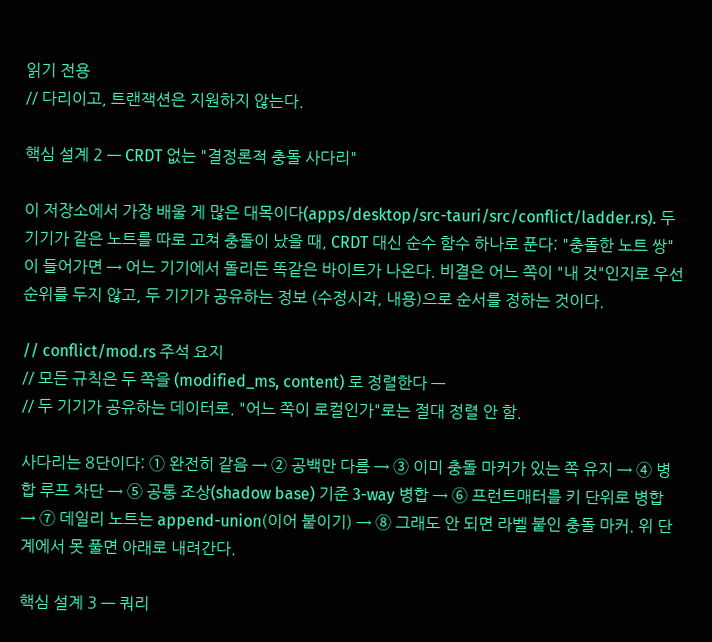읽기 전용
// 다리이고, 트랜잭션은 지원하지 않는다.

핵심 설계 2 — CRDT 없는 "결정론적 충돌 사다리"

이 저장소에서 가장 배울 게 많은 대목이다(apps/desktop/src-tauri/src/conflict/ladder.rs). 두 기기가 같은 노트를 따로 고쳐 충돌이 났을 때, CRDT 대신 순수 함수 하나로 푼다: "충돌한 노트 쌍"이 들어가면 → 어느 기기에서 돌리든 똑같은 바이트가 나온다. 비결은 어느 쪽이 "내 것"인지로 우선순위를 두지 않고, 두 기기가 공유하는 정보 (수정시각, 내용)으로 순서를 정하는 것이다.

// conflict/mod.rs 주석 요지
// 모든 규칙은 두 쪽을 (modified_ms, content) 로 정렬한다 —
// 두 기기가 공유하는 데이터로. "어느 쪽이 로컬인가"로는 절대 정렬 안 함.

사다리는 8단이다: ① 완전히 같음 → ② 공백만 다름 → ③ 이미 충돌 마커가 있는 쪽 유지 → ④ 병합 루프 차단 → ⑤ 공통 조상(shadow base) 기준 3-way 병합 → ⑥ 프런트매터를 키 단위로 병합 → ⑦ 데일리 노트는 append-union(이어 붙이기) → ⑧ 그래도 안 되면 라벨 붙인 충돌 마커. 위 단계에서 못 풀면 아래로 내려간다.

핵심 설계 3 — 쿼리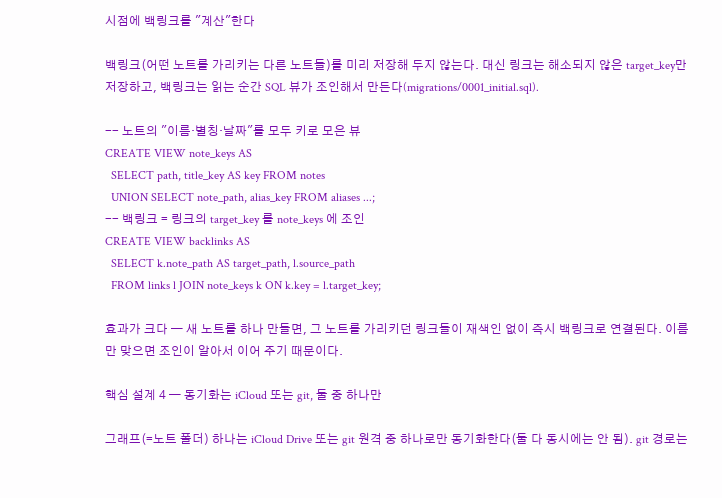시점에 백링크를 "계산"한다

백링크(어떤 노트를 가리키는 다른 노트들)를 미리 저장해 두지 않는다. 대신 링크는 해소되지 않은 target_key만 저장하고, 백링크는 읽는 순간 SQL 뷰가 조인해서 만든다(migrations/0001_initial.sql).

-- 노트의 "이름·별칭·날짜"를 모두 키로 모은 뷰
CREATE VIEW note_keys AS
  SELECT path, title_key AS key FROM notes
  UNION SELECT note_path, alias_key FROM aliases ...;
-- 백링크 = 링크의 target_key 를 note_keys 에 조인
CREATE VIEW backlinks AS
  SELECT k.note_path AS target_path, l.source_path
  FROM links l JOIN note_keys k ON k.key = l.target_key;

효과가 크다 — 새 노트를 하나 만들면, 그 노트를 가리키던 링크들이 재색인 없이 즉시 백링크로 연결된다. 이름만 맞으면 조인이 알아서 이어 주기 때문이다.

핵심 설계 4 — 동기화는 iCloud 또는 git, 둘 중 하나만

그래프(=노트 폴더) 하나는 iCloud Drive 또는 git 원격 중 하나로만 동기화한다(둘 다 동시에는 안 됨). git 경로는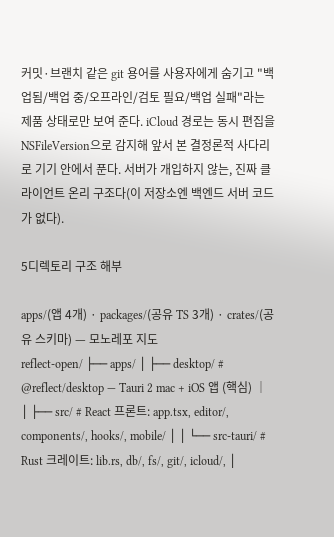커밋·브랜치 같은 git 용어를 사용자에게 숨기고 "백업됨/백업 중/오프라인/검토 필요/백업 실패"라는 제품 상태로만 보여 준다. iCloud 경로는 동시 편집을 NSFileVersion으로 감지해 앞서 본 결정론적 사다리로 기기 안에서 푼다. 서버가 개입하지 않는, 진짜 클라이언트 온리 구조다(이 저장소엔 백엔드 서버 코드가 없다).

5디렉토리 구조 해부

apps/(앱 4개) · packages/(공유 TS 3개) · crates/(공유 스키마) — 모노레포 지도
reflect-open/ ├── apps/ │ ├── desktop/ # @reflect/desktop — Tauri 2 mac + iOS 앱 (핵심) │ │ ├── src/ # React 프론트: app.tsx, editor/, components/, hooks/, mobile/ │ │ └── src-tauri/ # Rust 크레이트: lib.rs, db/, fs/, git/, icloud/, │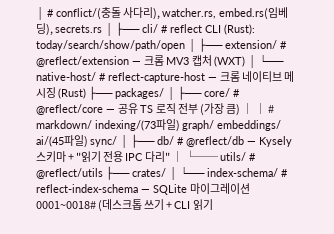│ # conflict/(충돌 사다리), watcher.rs, embed.rs(임베딩), secrets.rs │ ├── cli/ # reflect CLI (Rust): today/search/show/path/open │ ├── extension/ # @reflect/extension — 크롬 MV3 캡처 (WXT) │ └── native-host/ # reflect-capture-host — 크롬 네이티브 메시징 (Rust) ├── packages/ │ ├── core/ # @reflect/core — 공유 TS 로직 전부 (가장 큼) │ │ # markdown/ indexing/(73파일) graph/ embeddings/ ai/(45파일) sync/ │ ├── db/ # @reflect/db — Kysely 스키마 + "읽기 전용 IPC 다리" │ └── utils/ # @reflect/utils ├── crates/ │ └── index-schema/ # reflect-index-schema — SQLite 마이그레이션 0001~0018# (데스크톱 쓰기 + CLI 읽기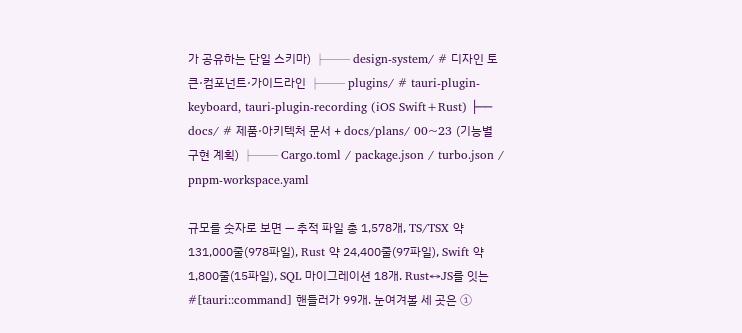가 공유하는 단일 스키마) ├── design-system/ # 디자인 토큰·컴포넌트·가이드라인 ├── plugins/ # tauri-plugin-keyboard, tauri-plugin-recording (iOS Swift+Rust) ├── docs/ # 제품·아키텍처 문서 + docs/plans/ 00~23 (기능별 구현 계획) ├── Cargo.toml / package.json / turbo.json / pnpm-workspace.yaml

규모를 숫자로 보면 — 추적 파일 총 1,578개, TS/TSX 약 131,000줄(978파일), Rust 약 24,400줄(97파일), Swift 약 1,800줄(15파일), SQL 마이그레이션 18개. Rust↔JS를 잇는 #[tauri::command] 핸들러가 99개. 눈여겨볼 세 곳은 ①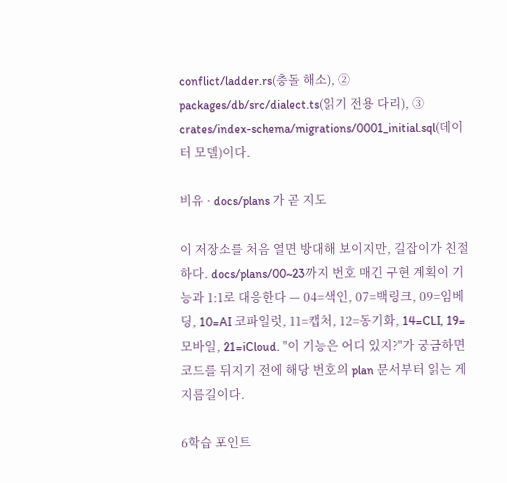conflict/ladder.rs(충돌 해소), ② packages/db/src/dialect.ts(읽기 전용 다리), ③ crates/index-schema/migrations/0001_initial.sql(데이터 모델)이다.

비유 · docs/plans 가 곧 지도

이 저장소를 처음 열면 방대해 보이지만, 길잡이가 친절하다. docs/plans/00~23까지 번호 매긴 구현 계획이 기능과 1:1로 대응한다 — 04=색인, 07=백링크, 09=임베딩, 10=AI 코파일럿, 11=캡처, 12=동기화, 14=CLI, 19=모바일, 21=iCloud. "이 기능은 어디 있지?"가 궁금하면 코드를 뒤지기 전에 해당 번호의 plan 문서부터 읽는 게 지름길이다.

6학습 포인트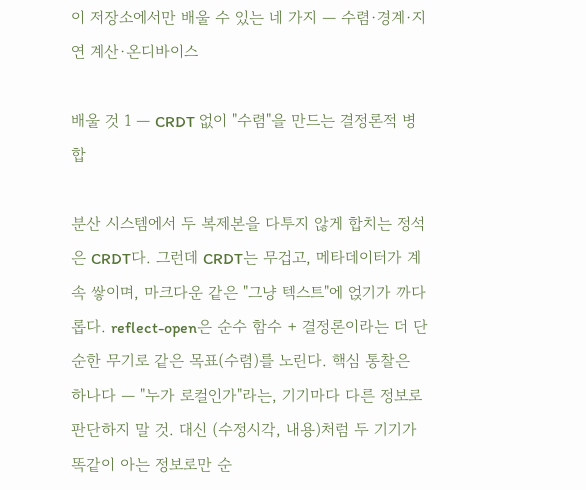이 저장소에서만 배울 수 있는 네 가지 — 수렴·경계·지연 계산·온디바이스

배울 것 1 — CRDT 없이 "수렴"을 만드는 결정론적 병합

분산 시스템에서 두 복제본을 다투지 않게 합치는 정석은 CRDT다. 그런데 CRDT는 무겁고, 메타데이터가 계속 쌓이며, 마크다운 같은 "그냥 텍스트"에 얹기가 까다롭다. reflect-open은 순수 함수 + 결정론이라는 더 단순한 무기로 같은 목표(수렴)를 노린다. 핵심 통찰은 하나다 — "누가 로컬인가"라는, 기기마다 다른 정보로 판단하지 말 것. 대신 (수정시각, 내용)처럼 두 기기가 똑같이 아는 정보로만 순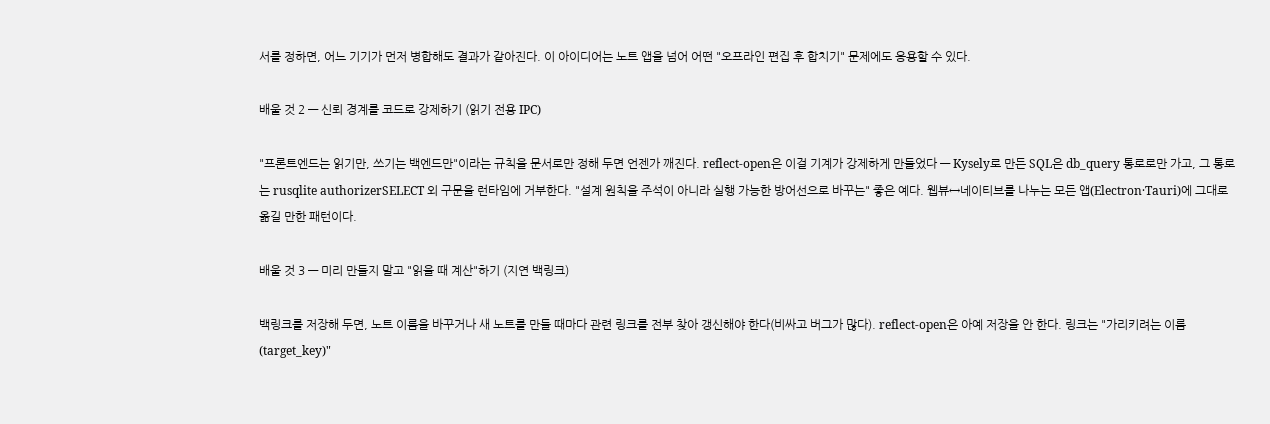서를 정하면, 어느 기기가 먼저 병합해도 결과가 같아진다. 이 아이디어는 노트 앱을 넘어 어떤 "오프라인 편집 후 합치기" 문제에도 응용할 수 있다.

배울 것 2 — 신뢰 경계를 코드로 강제하기 (읽기 전용 IPC)

"프론트엔드는 읽기만, 쓰기는 백엔드만"이라는 규칙을 문서로만 정해 두면 언젠가 깨진다. reflect-open은 이걸 기계가 강제하게 만들었다 — Kysely로 만든 SQL은 db_query 통로로만 가고, 그 통로는 rusqlite authorizerSELECT 외 구문을 런타임에 거부한다. "설계 원칙을 주석이 아니라 실행 가능한 방어선으로 바꾸는" 좋은 예다. 웹뷰↔네이티브를 나누는 모든 앱(Electron·Tauri)에 그대로 옮길 만한 패턴이다.

배울 것 3 — 미리 만들지 말고 "읽을 때 계산"하기 (지연 백링크)

백링크를 저장해 두면, 노트 이름을 바꾸거나 새 노트를 만들 때마다 관련 링크를 전부 찾아 갱신해야 한다(비싸고 버그가 많다). reflect-open은 아예 저장을 안 한다. 링크는 "가리키려는 이름(target_key)"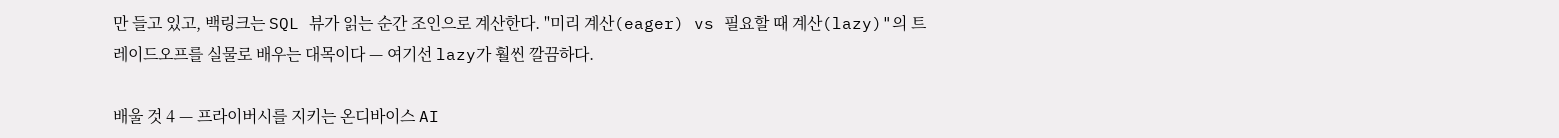만 들고 있고, 백링크는 SQL 뷰가 읽는 순간 조인으로 계산한다. "미리 계산(eager) vs 필요할 때 계산(lazy)"의 트레이드오프를 실물로 배우는 대목이다 — 여기선 lazy가 훨씬 깔끔하다.

배울 것 4 — 프라이버시를 지키는 온디바이스 AI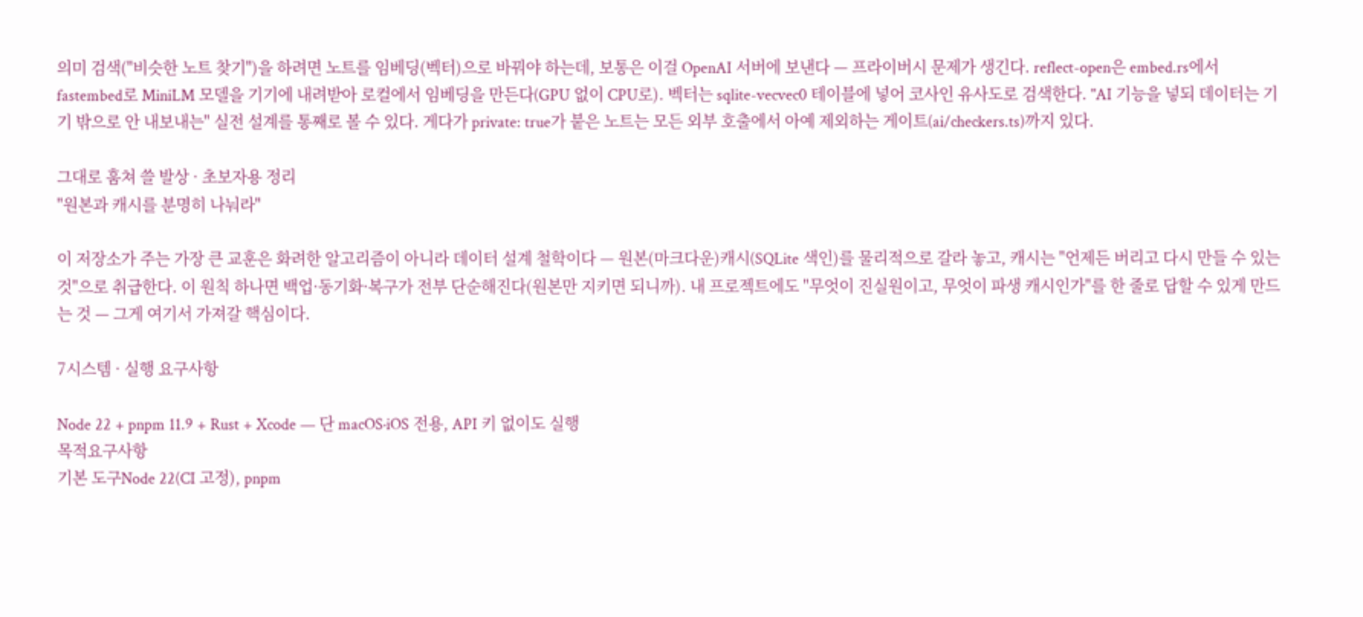의미 검색("비슷한 노트 찾기")을 하려면 노트를 임베딩(벡터)으로 바꿔야 하는데, 보통은 이걸 OpenAI 서버에 보낸다 — 프라이버시 문제가 생긴다. reflect-open은 embed.rs에서 fastembed로 MiniLM 모델을 기기에 내려받아 로컬에서 임베딩을 만든다(GPU 없이 CPU로). 벡터는 sqlite-vecvec0 테이블에 넣어 코사인 유사도로 검색한다. "AI 기능을 넣되 데이터는 기기 밖으로 안 내보내는" 실전 설계를 통째로 볼 수 있다. 게다가 private: true가 붙은 노트는 모든 외부 호출에서 아예 제외하는 게이트(ai/checkers.ts)까지 있다.

그대로 훔쳐 쓸 발상 · 초보자용 정리
"원본과 캐시를 분명히 나눠라"

이 저장소가 주는 가장 큰 교훈은 화려한 알고리즘이 아니라 데이터 설계 철학이다 — 원본(마크다운)캐시(SQLite 색인)를 물리적으로 갈라 놓고, 캐시는 "언제든 버리고 다시 만들 수 있는 것"으로 취급한다. 이 원칙 하나면 백업·동기화·복구가 전부 단순해진다(원본만 지키면 되니까). 내 프로젝트에도 "무엇이 진실원이고, 무엇이 파생 캐시인가"를 한 줄로 답할 수 있게 만드는 것 — 그게 여기서 가져갈 핵심이다.

7시스템 · 실행 요구사항

Node 22 + pnpm 11.9 + Rust + Xcode — 단 macOS·iOS 전용, API 키 없이도 실행
목적요구사항
기본 도구Node 22(CI 고정), pnpm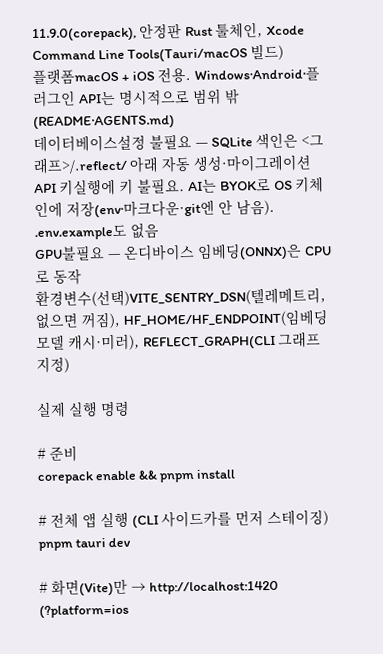11.9.0(corepack), 안정판 Rust 툴체인, Xcode Command Line Tools(Tauri/macOS 빌드)
플랫폼macOS + iOS 전용. Windows·Android·플러그인 API는 명시적으로 범위 밖(README·AGENTS.md)
데이터베이스설정 불필요 — SQLite 색인은 <그래프>/.reflect/ 아래 자동 생성·마이그레이션
API 키실행에 키 불필요. AI는 BYOK로 OS 키체인에 저장(env·마크다운·git엔 안 남음). .env.example도 없음
GPU불필요 — 온디바이스 임베딩(ONNX)은 CPU로 동작
환경변수(선택)VITE_SENTRY_DSN(텔레메트리, 없으면 꺼짐), HF_HOME/HF_ENDPOINT(임베딩 모델 캐시·미러), REFLECT_GRAPH(CLI 그래프 지정)

실제 실행 명령

# 준비
corepack enable && pnpm install

# 전체 앱 실행 (CLI 사이드카를 먼저 스테이징)
pnpm tauri dev

# 화면(Vite)만 → http://localhost:1420  (?platform=ios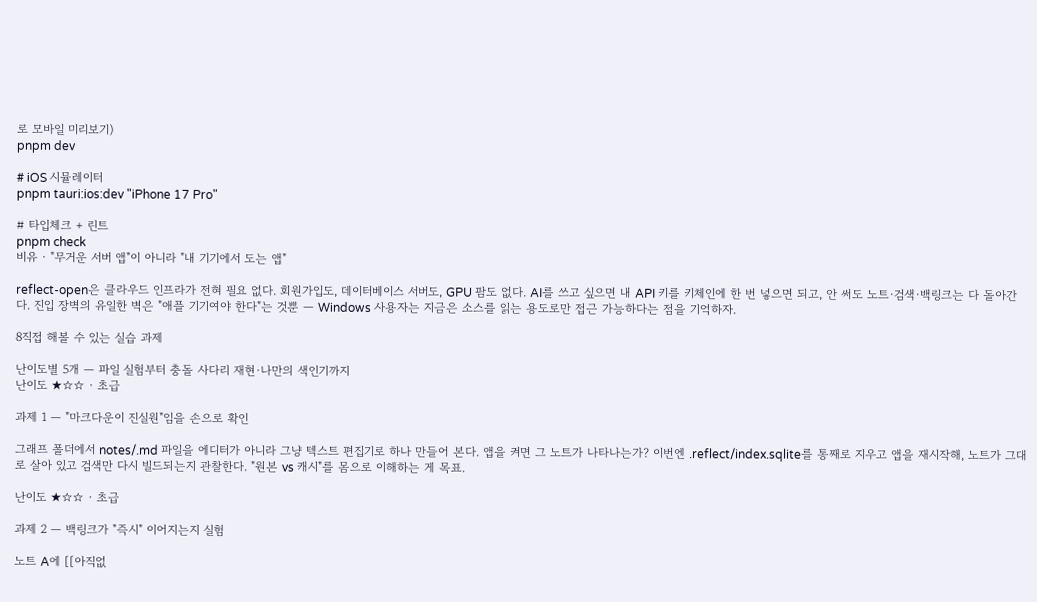로 모바일 미리보기)
pnpm dev

# iOS 시뮬레이터
pnpm tauri:ios:dev "iPhone 17 Pro"

# 타입체크 + 린트
pnpm check
비유 · "무거운 서버 앱"이 아니라 "내 기기에서 도는 앱"

reflect-open은 클라우드 인프라가 전혀 필요 없다. 회원가입도, 데이터베이스 서버도, GPU 팜도 없다. AI를 쓰고 싶으면 내 API 키를 키체인에 한 번 넣으면 되고, 안 써도 노트·검색·백링크는 다 돌아간다. 진입 장벽의 유일한 벽은 "애플 기기여야 한다"는 것뿐 — Windows 사용자는 지금은 소스를 읽는 용도로만 접근 가능하다는 점을 기억하자.

8직접 해볼 수 있는 실습 과제

난이도별 5개 — 파일 실험부터 충돌 사다리 재현·나만의 색인기까지
난이도 ★☆☆ · 초급

과제 1 — "마크다운이 진실원"임을 손으로 확인

그래프 폴더에서 notes/.md 파일을 에디터가 아니라 그냥 텍스트 편집기로 하나 만들어 본다. 앱을 켜면 그 노트가 나타나는가? 이번엔 .reflect/index.sqlite를 통째로 지우고 앱을 재시작해, 노트가 그대로 살아 있고 검색만 다시 빌드되는지 관찰한다. "원본 vs 캐시"를 몸으로 이해하는 게 목표.

난이도 ★☆☆ · 초급

과제 2 — 백링크가 "즉시" 이어지는지 실험

노트 A에 [[아직없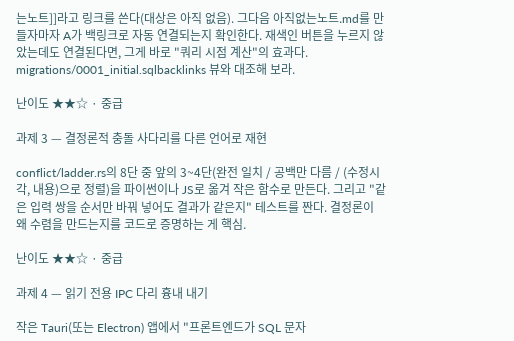는노트]]라고 링크를 쓴다(대상은 아직 없음). 그다음 아직없는노트.md를 만들자마자 A가 백링크로 자동 연결되는지 확인한다. 재색인 버튼을 누르지 않았는데도 연결된다면, 그게 바로 "쿼리 시점 계산"의 효과다. migrations/0001_initial.sqlbacklinks 뷰와 대조해 보라.

난이도 ★★☆ · 중급

과제 3 — 결정론적 충돌 사다리를 다른 언어로 재현

conflict/ladder.rs의 8단 중 앞의 3~4단(완전 일치 / 공백만 다름 / (수정시각, 내용)으로 정렬)을 파이썬이나 JS로 옮겨 작은 함수로 만든다. 그리고 "같은 입력 쌍을 순서만 바꿔 넣어도 결과가 같은지" 테스트를 짠다. 결정론이 왜 수렴을 만드는지를 코드로 증명하는 게 핵심.

난이도 ★★☆ · 중급

과제 4 — 읽기 전용 IPC 다리 흉내 내기

작은 Tauri(또는 Electron) 앱에서 "프론트엔드가 SQL 문자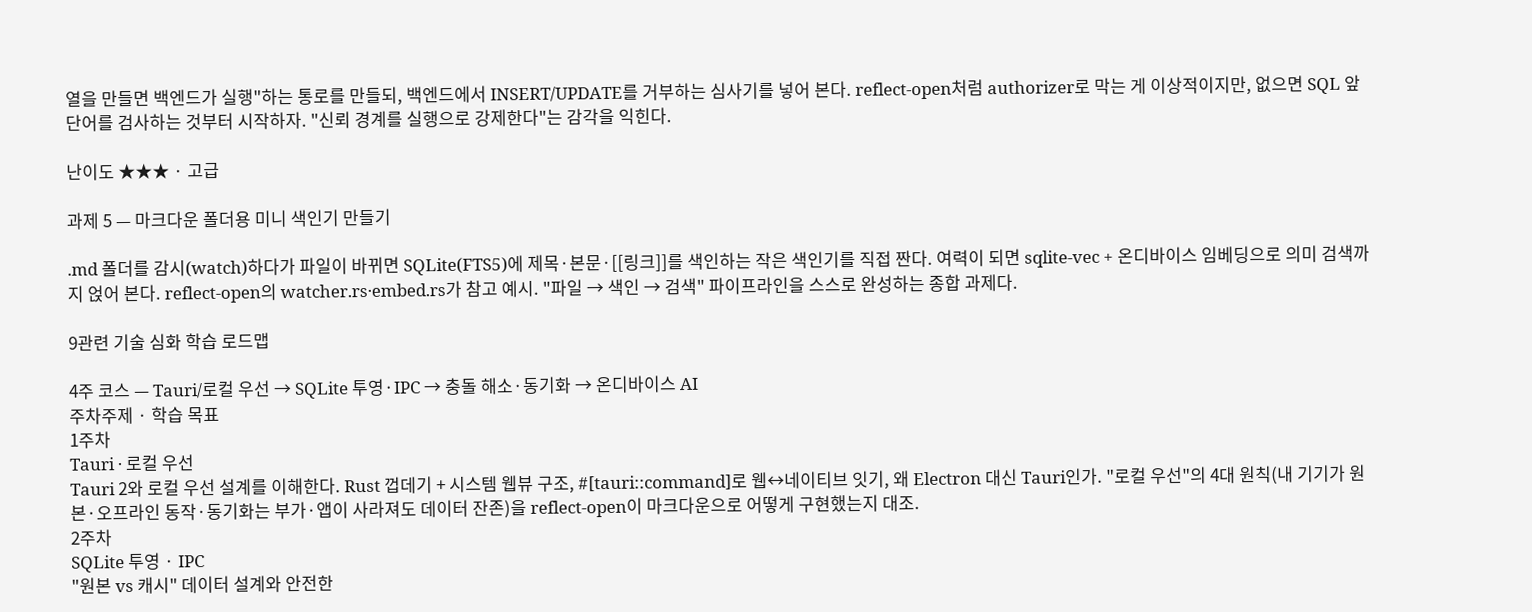열을 만들면 백엔드가 실행"하는 통로를 만들되, 백엔드에서 INSERT/UPDATE를 거부하는 심사기를 넣어 본다. reflect-open처럼 authorizer로 막는 게 이상적이지만, 없으면 SQL 앞 단어를 검사하는 것부터 시작하자. "신뢰 경계를 실행으로 강제한다"는 감각을 익힌다.

난이도 ★★★ · 고급

과제 5 — 마크다운 폴더용 미니 색인기 만들기

.md 폴더를 감시(watch)하다가 파일이 바뀌면 SQLite(FTS5)에 제목·본문·[[링크]]를 색인하는 작은 색인기를 직접 짠다. 여력이 되면 sqlite-vec + 온디바이스 임베딩으로 의미 검색까지 얹어 본다. reflect-open의 watcher.rs·embed.rs가 참고 예시. "파일 → 색인 → 검색" 파이프라인을 스스로 완성하는 종합 과제다.

9관련 기술 심화 학습 로드맵

4주 코스 — Tauri/로컬 우선 → SQLite 투영·IPC → 충돌 해소·동기화 → 온디바이스 AI
주차주제 · 학습 목표
1주차
Tauri · 로컬 우선
Tauri 2와 로컬 우선 설계를 이해한다. Rust 껍데기 + 시스템 웹뷰 구조, #[tauri::command]로 웹↔네이티브 잇기, 왜 Electron 대신 Tauri인가. "로컬 우선"의 4대 원칙(내 기기가 원본·오프라인 동작·동기화는 부가·앱이 사라져도 데이터 잔존)을 reflect-open이 마크다운으로 어떻게 구현했는지 대조.
2주차
SQLite 투영 · IPC
"원본 vs 캐시" 데이터 설계와 안전한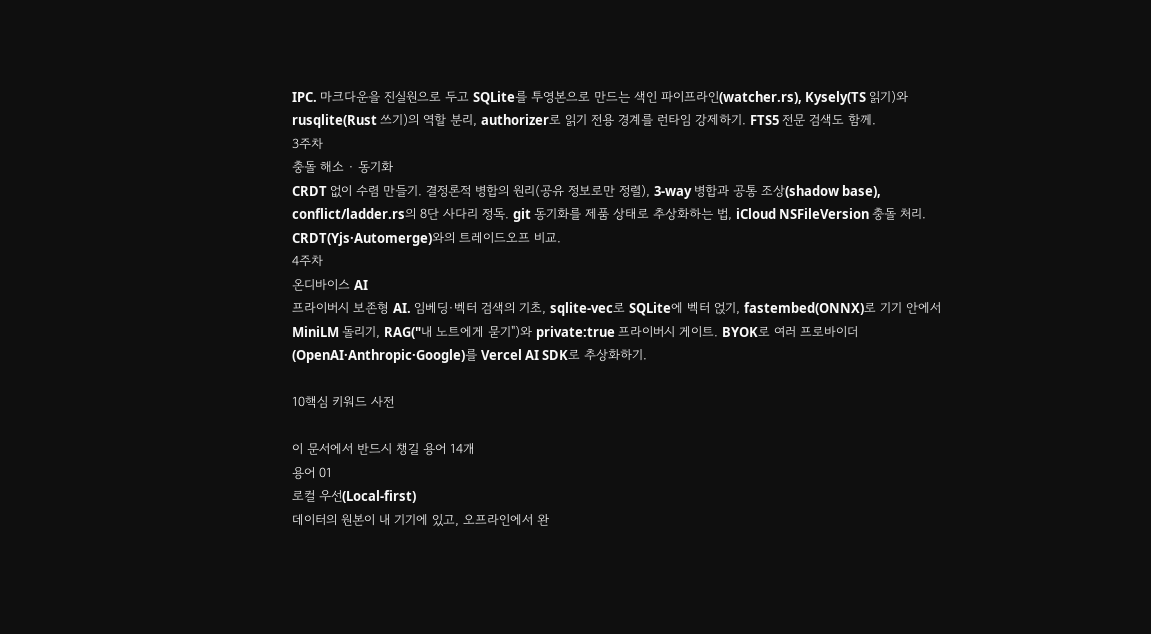IPC. 마크다운을 진실원으로 두고 SQLite를 투영본으로 만드는 색인 파이프라인(watcher.rs), Kysely(TS 읽기)와 rusqlite(Rust 쓰기)의 역할 분리, authorizer로 읽기 전용 경계를 런타임 강제하기. FTS5 전문 검색도 함께.
3주차
충돌 해소 · 동기화
CRDT 없이 수렴 만들기. 결정론적 병합의 원리(공유 정보로만 정렬), 3-way 병합과 공통 조상(shadow base), conflict/ladder.rs의 8단 사다리 정독. git 동기화를 제품 상태로 추상화하는 법, iCloud NSFileVersion 충돌 처리. CRDT(Yjs·Automerge)와의 트레이드오프 비교.
4주차
온디바이스 AI
프라이버시 보존형 AI. 임베딩·벡터 검색의 기초, sqlite-vec로 SQLite에 벡터 얹기, fastembed(ONNX)로 기기 안에서 MiniLM 돌리기, RAG("내 노트에게 묻기")와 private:true 프라이버시 게이트. BYOK로 여러 프로바이더(OpenAI·Anthropic·Google)를 Vercel AI SDK로 추상화하기.

10핵심 키워드 사전

이 문서에서 반드시 챙길 용어 14개
용어 01
로컬 우선(Local-first)
데이터의 원본이 내 기기에 있고, 오프라인에서 완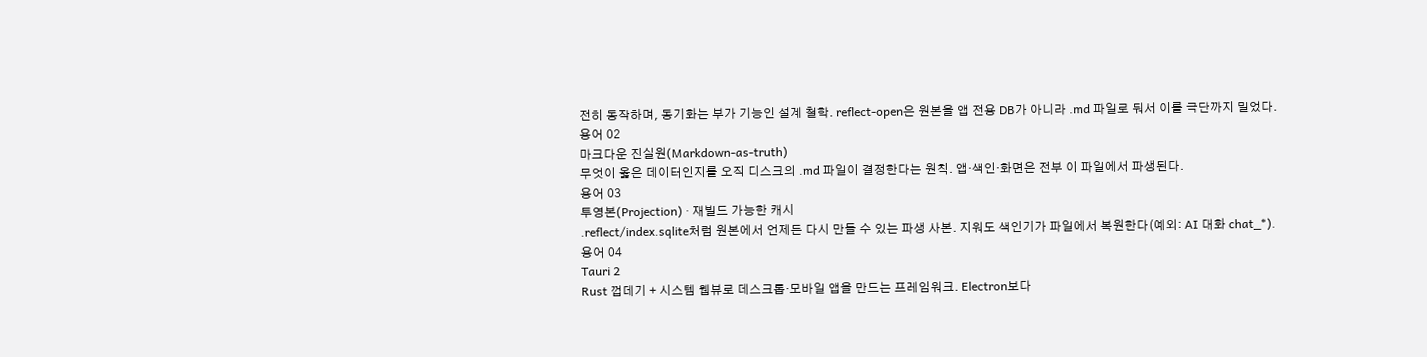전히 동작하며, 동기화는 부가 기능인 설계 철학. reflect-open은 원본을 앱 전용 DB가 아니라 .md 파일로 둬서 이를 극단까지 밀었다.
용어 02
마크다운 진실원(Markdown-as-truth)
무엇이 옳은 데이터인지를 오직 디스크의 .md 파일이 결정한다는 원칙. 앱·색인·화면은 전부 이 파일에서 파생된다.
용어 03
투영본(Projection) · 재빌드 가능한 캐시
.reflect/index.sqlite처럼 원본에서 언제든 다시 만들 수 있는 파생 사본. 지워도 색인기가 파일에서 복원한다(예외: AI 대화 chat_*).
용어 04
Tauri 2
Rust 껍데기 + 시스템 웹뷰로 데스크톱·모바일 앱을 만드는 프레임워크. Electron보다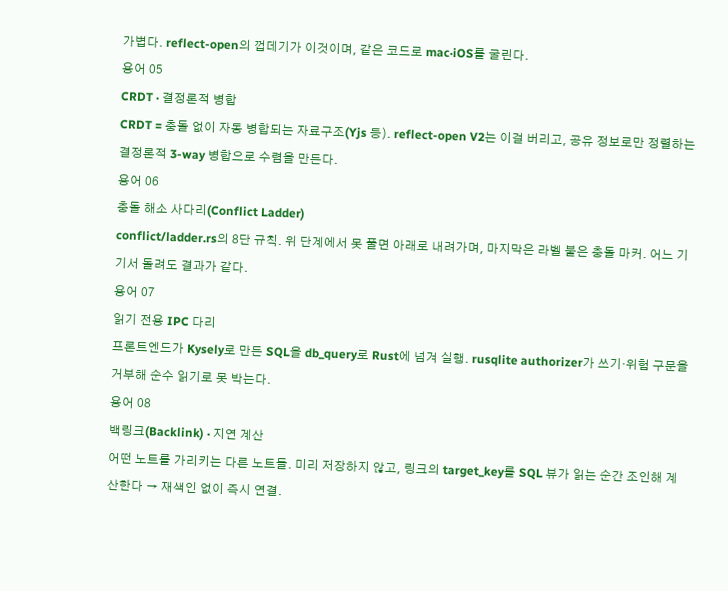가볍다. reflect-open의 껍데기가 이것이며, 같은 코드로 mac·iOS를 굴린다.
용어 05
CRDT · 결정론적 병합
CRDT = 충돌 없이 자동 병합되는 자료구조(Yjs 등). reflect-open V2는 이걸 버리고, 공유 정보로만 정렬하는 결정론적 3-way 병합으로 수렴을 만든다.
용어 06
충돌 해소 사다리(Conflict Ladder)
conflict/ladder.rs의 8단 규칙. 위 단계에서 못 풀면 아래로 내려가며, 마지막은 라벨 붙은 충돌 마커. 어느 기기서 돌려도 결과가 같다.
용어 07
읽기 전용 IPC 다리
프론트엔드가 Kysely로 만든 SQL을 db_query로 Rust에 넘겨 실행. rusqlite authorizer가 쓰기·위험 구문을 거부해 순수 읽기로 못 박는다.
용어 08
백링크(Backlink) · 지연 계산
어떤 노트를 가리키는 다른 노트들. 미리 저장하지 않고, 링크의 target_key를 SQL 뷰가 읽는 순간 조인해 계산한다 → 재색인 없이 즉시 연결.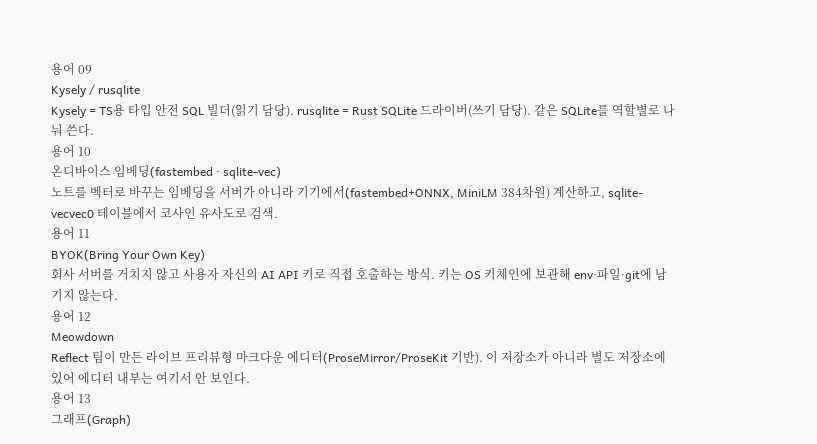용어 09
Kysely / rusqlite
Kysely = TS용 타입 안전 SQL 빌더(읽기 담당). rusqlite = Rust SQLite 드라이버(쓰기 담당). 같은 SQLite를 역할별로 나눠 쓴다.
용어 10
온디바이스 임베딩(fastembed · sqlite-vec)
노트를 벡터로 바꾸는 임베딩을 서버가 아니라 기기에서(fastembed+ONNX, MiniLM 384차원) 계산하고, sqlite-vecvec0 테이블에서 코사인 유사도로 검색.
용어 11
BYOK(Bring Your Own Key)
회사 서버를 거치지 않고 사용자 자신의 AI API 키로 직접 호출하는 방식. 키는 OS 키체인에 보관해 env·파일·git에 남기지 않는다.
용어 12
Meowdown
Reflect 팀이 만든 라이브 프리뷰형 마크다운 에디터(ProseMirror/ProseKit 기반). 이 저장소가 아니라 별도 저장소에 있어 에디터 내부는 여기서 안 보인다.
용어 13
그래프(Graph)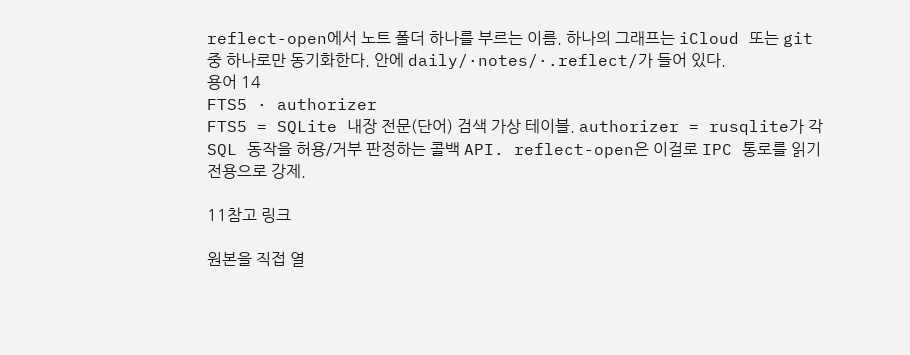reflect-open에서 노트 폴더 하나를 부르는 이름. 하나의 그래프는 iCloud 또는 git 중 하나로만 동기화한다. 안에 daily/·notes/·.reflect/가 들어 있다.
용어 14
FTS5 · authorizer
FTS5 = SQLite 내장 전문(단어) 검색 가상 테이블. authorizer = rusqlite가 각 SQL 동작을 허용/거부 판정하는 콜백 API. reflect-open은 이걸로 IPC 통로를 읽기 전용으로 강제.

11참고 링크

원본을 직접 열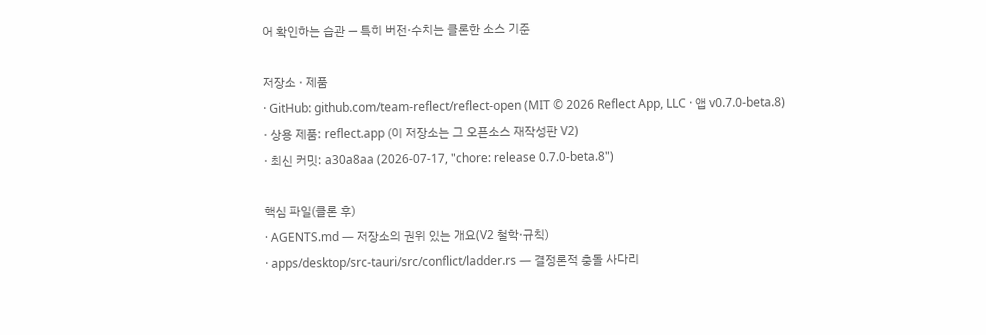어 확인하는 습관 — 특히 버전·수치는 클론한 소스 기준

저장소 · 제품
· GitHub: github.com/team-reflect/reflect-open (MIT © 2026 Reflect App, LLC · 앱 v0.7.0-beta.8)
· 상용 제품: reflect.app (이 저장소는 그 오픈소스 재작성판 V2)
· 최신 커밋: a30a8aa (2026-07-17, "chore: release 0.7.0-beta.8")

핵심 파일(클론 후)
· AGENTS.md — 저장소의 권위 있는 개요(V2 철학·규칙)
· apps/desktop/src-tauri/src/conflict/ladder.rs — 결정론적 충돌 사다리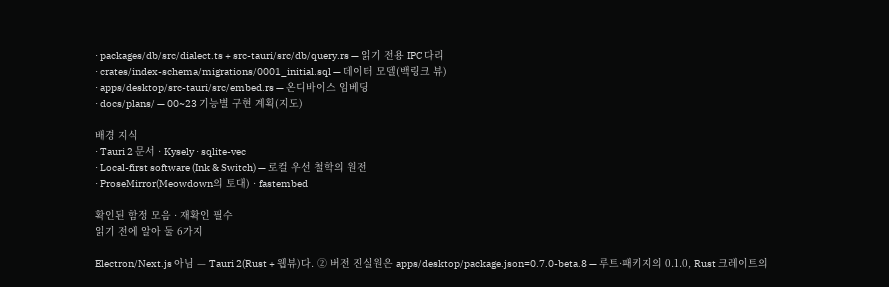· packages/db/src/dialect.ts + src-tauri/src/db/query.rs — 읽기 전용 IPC 다리
· crates/index-schema/migrations/0001_initial.sql — 데이터 모델(백링크 뷰)
· apps/desktop/src-tauri/src/embed.rs — 온디바이스 임베딩
· docs/plans/ — 00~23 기능별 구현 계획(지도)

배경 지식
· Tauri 2 문서 · Kysely · sqlite-vec
· Local-first software (Ink & Switch) — 로컬 우선 철학의 원전
· ProseMirror(Meowdown의 토대) · fastembed

확인된 함정 모음 · 재확인 필수
읽기 전에 알아 둘 6가지

Electron/Next.js 아님 — Tauri 2(Rust + 웹뷰)다. ② 버전 진실원은 apps/desktop/package.json=0.7.0-beta.8 — 루트·패키지의 0.1.0, Rust 크레이트의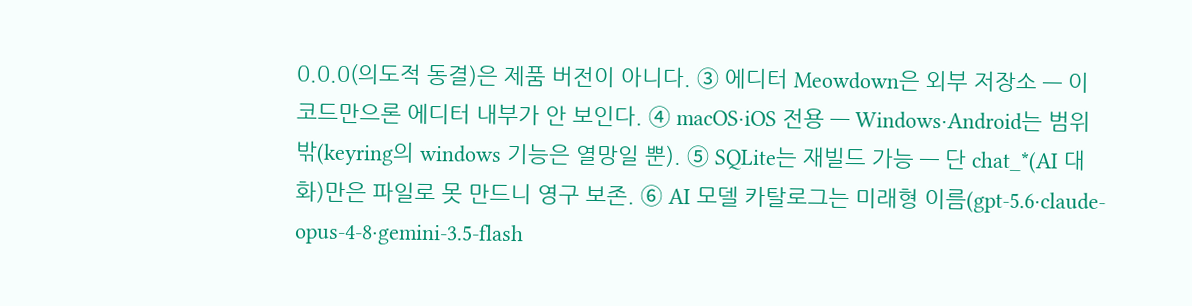0.0.0(의도적 동결)은 제품 버전이 아니다. ③ 에디터 Meowdown은 외부 저장소 — 이 코드만으론 에디터 내부가 안 보인다. ④ macOS·iOS 전용 — Windows·Android는 범위 밖(keyring의 windows 기능은 열망일 뿐). ⑤ SQLite는 재빌드 가능 — 단 chat_*(AI 대화)만은 파일로 못 만드니 영구 보존. ⑥ AI 모델 카탈로그는 미래형 이름(gpt-5.6·claude-opus-4-8·gemini-3.5-flash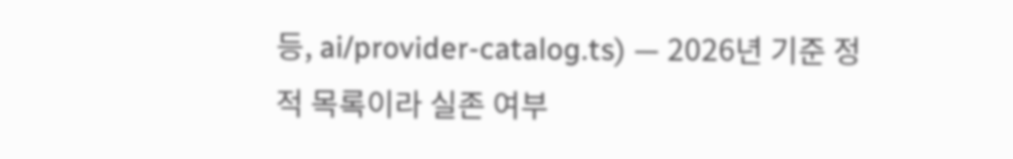등, ai/provider-catalog.ts) — 2026년 기준 정적 목록이라 실존 여부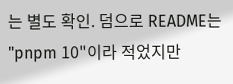는 별도 확인. 덤으로 README는 "pnpm 10"이라 적었지만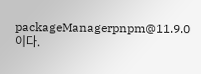packageManagerpnpm@11.9.0이다.